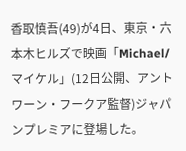香取慎吾(49)が4日、東京・六本木ヒルズで映画「Michael/マイケル」(12日公開、アントワーン・フークア監督)ジャパンプレミアに登場した。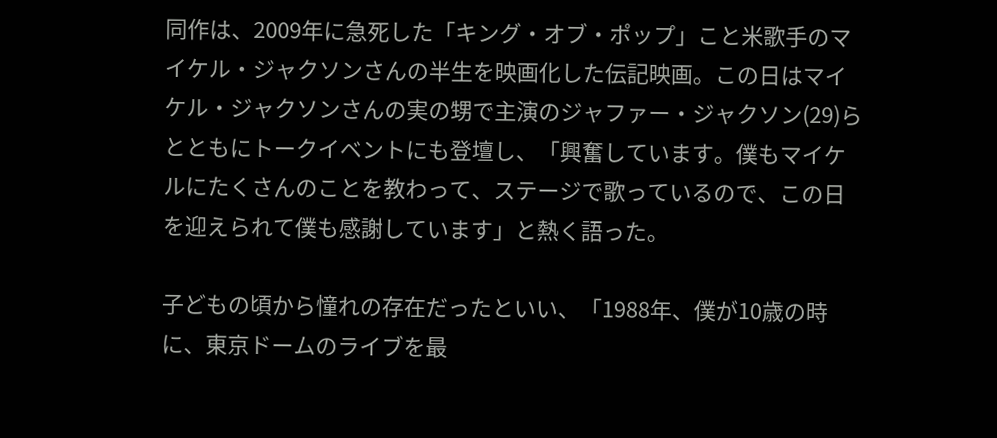同作は、2009年に急死した「キング・オブ・ポップ」こと米歌手のマイケル・ジャクソンさんの半生を映画化した伝記映画。この日はマイケル・ジャクソンさんの実の甥で主演のジャファー・ジャクソン(29)らとともにトークイベントにも登壇し、「興奮しています。僕もマイケルにたくさんのことを教わって、ステージで歌っているので、この日を迎えられて僕も感謝しています」と熱く語った。

子どもの頃から憧れの存在だったといい、「1988年、僕が10歳の時に、東京ドームのライブを最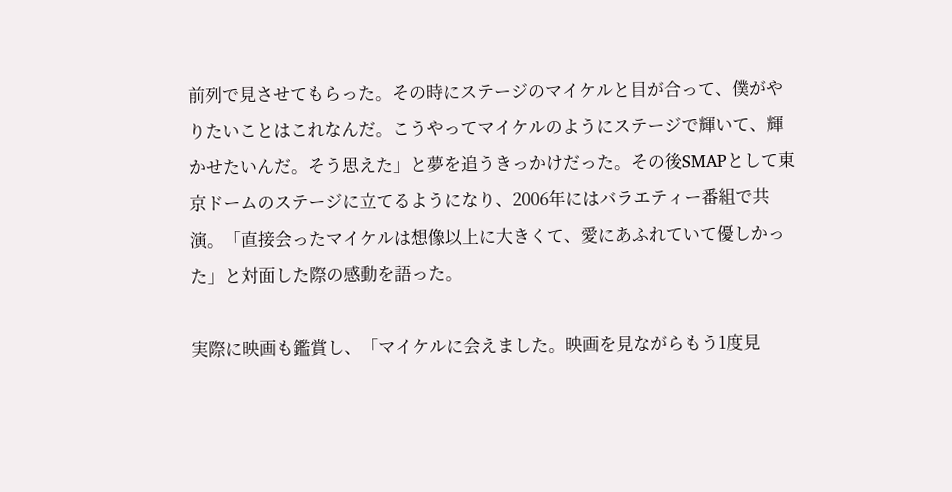前列で見させてもらった。その時にステージのマイケルと目が合って、僕がやりたいことはこれなんだ。こうやってマイケルのようにステージで輝いて、輝かせたいんだ。そう思えた」と夢を追うきっかけだった。その後SMAPとして東京ドームのステージに立てるようになり、2006年にはバラエティー番組で共演。「直接会ったマイケルは想像以上に大きくて、愛にあふれていて優しかった」と対面した際の感動を語った。

実際に映画も鑑賞し、「マイケルに会えました。映画を見ながらもう1度見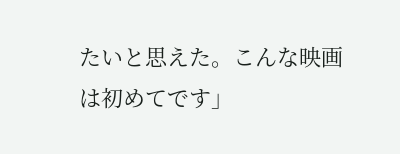たいと思えた。こんな映画は初めてです」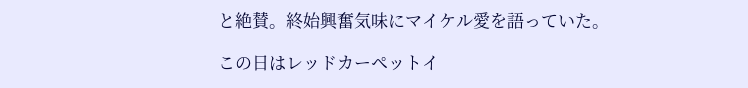と絶賛。終始興奮気味にマイケル愛を語っていた。

この日はレッドカーペットイ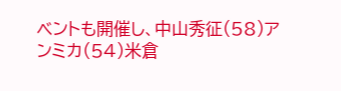ベントも開催し、中山秀征(58)アンミカ(54)米倉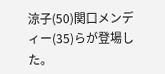涼子(50)関口メンディー(35)らが登場した。